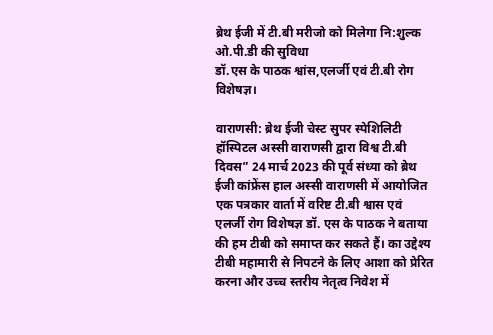ब्रेथ ईजी में टी.बी मरीजो को मिलेगा नि:शुल्क ओ.पी.डी की सुविधा
डॉ.एस के पाठक श्वांस,एलर्जी एवं टी.बी रोग विशेषज्ञ।

वाराणसी: ब्रेथ ईजी चेस्ट सुपर स्पेशिलिटी हॉस्पिटल अस्सी वाराणसी द्वारा विश्व टी.बी दिवस” 24 मार्च 2023 की पूर्व संध्या को ब्रेथ ईजी कांफ्रेंस हाल अस्सी वाराणसी में आयोजित एक पत्रकार वार्ता में वरिष्ट टी.बी श्वास एवं एलर्जी रोग विशेषज्ञ डॉ. एस के पाठक ने बताया की हम टीबी को समाप्त कर सकते हैं। का उद्देश्य टीबी महामारी से निपटने के लिए आशा को प्रेरित करना और उच्च स्तरीय नेतृत्व निवेश में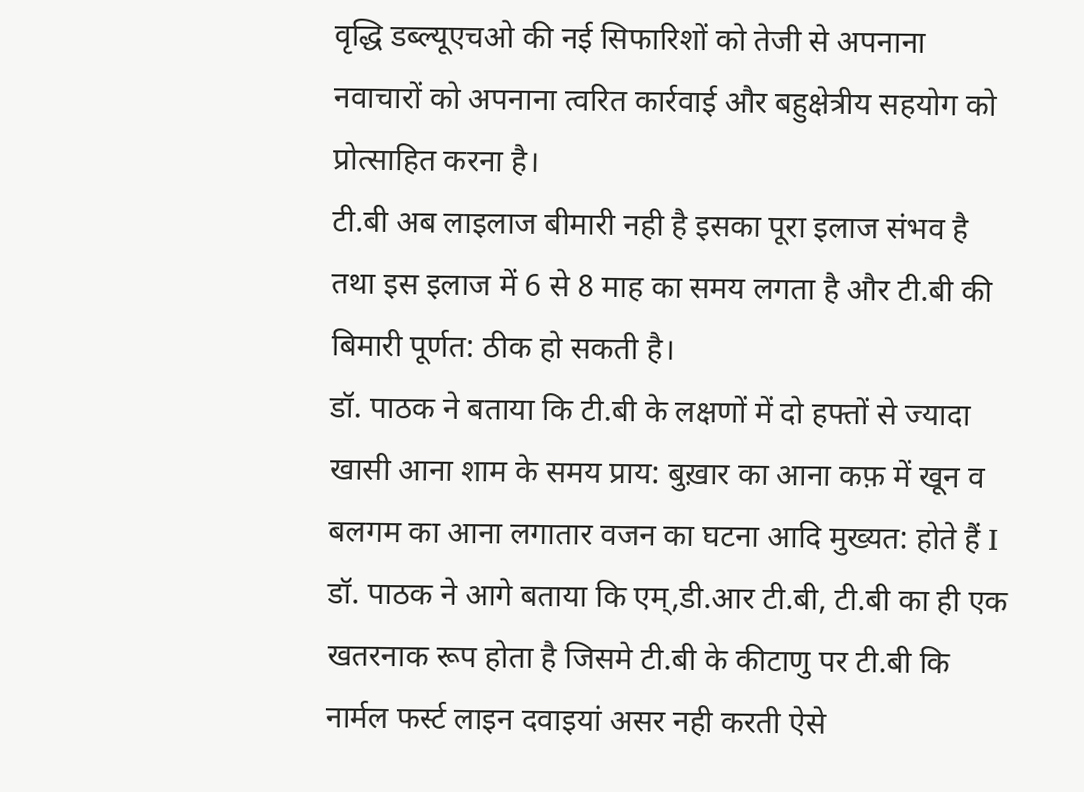वृद्धि डब्ल्यूएचओ की नई सिफारिशों को तेजी से अपनाना नवाचारों को अपनाना त्वरित कार्रवाई और बहुक्षेत्रीय सहयोग को प्रोत्साहित करना है।
टी.बी अब लाइलाज बीमारी नही है इसका पूरा इलाज संभव है तथा इस इलाज में 6 से 8 माह का समय लगता है और टी.बी की बिमारी पूर्णत: ठीक हो सकती है।
डॉ. पाठक ने बताया कि टी.बी के लक्षणों में दो हफ्तों से ज्यादा खासी आना शाम के समय प्राय: बुख़ार का आना कफ़ में खून व बलगम का आना लगातार वजन का घटना आदि मुख्यत: होते हैं I डॉ. पाठक ने आगे बताया कि एम्,डी.आर टी.बी, टी.बी का ही एक खतरनाक रूप होता है जिसमे टी.बी के कीटाणु पर टी.बी कि नार्मल फर्स्ट लाइन दवाइयां असर नही करती ऐसे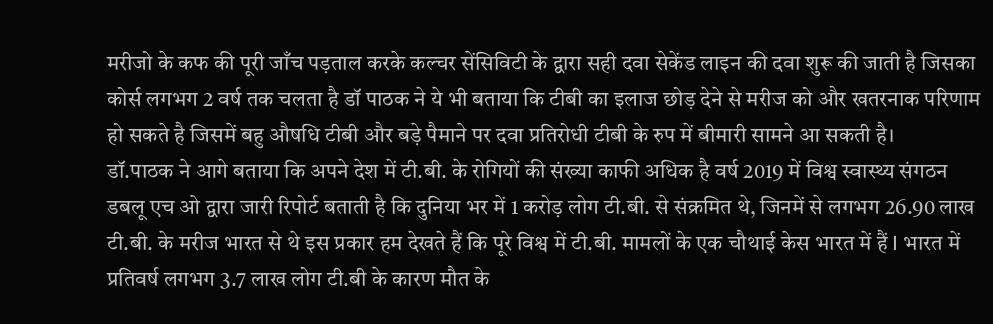मरीजो के कफ की पूरी जाँच पड़ताल करके कल्चर सेंसिविटी के द्वारा सही दवा सेकेंड लाइन की दवा शुरू की जाती है जिसका कोर्स लगभग 2 वर्ष तक चलता है डॉ पाठक ने ये भी बताया कि टीबी का इलाज छोड़ देने से मरीज को और खतरनाक परिणाम हो सकते है जिसमें बहु औषधि टीबी और बड़े पैमाने पर दवा प्रतिरोधी टीबी के रुप में बीमारी सामने आ सकती है।
डॉ.पाठक ने आगे बताया कि अपने देश में टी.बी. के रोगियों की संख्या काफी अधिक है वर्ष 2019 में विश्व स्वास्थ्य संगठन डबलू एच ओ द्वारा जारी रिपोर्ट बताती है कि दुनिया भर में 1 करोड़ लोग टी.बी. से संक्रमित थे, जिनमें से लगभग 26.90 लाख टी.बी. के मरीज भारत से थे इस प्रकार हम देखते हैं कि पूरे विश्व में टी.बी. मामलों के एक चौथाई केस भारत में हैं I भारत में प्रतिवर्ष लगभग 3.7 लाख लोग टी.बी के कारण मौत के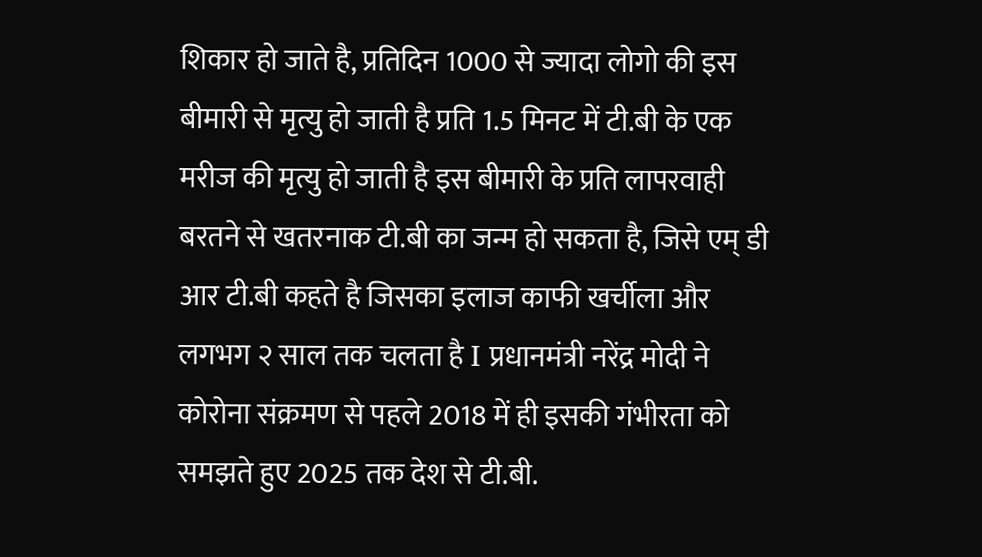शिकार हो जाते है, प्रतिदिन 1000 से ज्यादा लोगो की इस बीमारी से मृत्यु हो जाती है प्रति 1.5 मिनट में टी.बी के एक मरीज की मृत्यु हो जाती है इस बीमारी के प्रति लापरवाही बरतने से खतरनाक टी.बी का जन्म हो सकता है, जिसे एम् डी आर टी.बी कहते है जिसका इलाज काफी खर्चीला और लगभग २ साल तक चलता है I प्रधानमंत्री नरेंद्र मोदी ने कोरोना संक्रमण से पहले 2018 में ही इसकी गंभीरता को समझते हुए 2025 तक देश से टी.बी.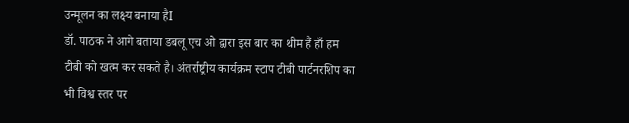उन्मूलन का लक्ष्य बनाया हैI
डॉ. पाठक ने आगे बताया डबलू एच ओ द्वारा इस बार का थीम हैं हाँ हम टीबी को खत्म कर सकते है। अंतर्राष्ट्रीय कार्यक्रम स्टाप टीबी पार्टनरशिप का भी विश्व स्तर पर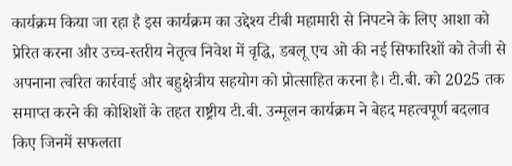कार्यक्रम किया जा रहा है इस कार्यक्रम का उद्देश्य टीबी महामारी से निपटने के लिए आशा को प्रेरित करना और उच्च-स्तरीय नेतृत्व निवेश में वृद्धि, डबलू एच ओ की नई सिफारिशों को तेजी से अपनाना त्वरित कार्रवाई और बहुक्षेत्रीय सहयोग को प्रोत्साहित करना है। टी.बी. को 2025 तक समाप्त करने की कोशिशों के तहत राष्ट्रीय टी.बी. उन्मूलन कार्यक्रम ने बेहद महत्वपूर्ण बदलाव किए जिनमें सफलता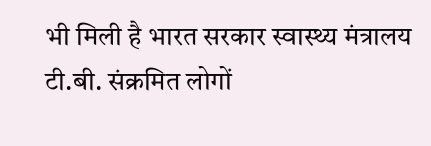भी मिली है भारत सरकार स्वास्थ्य मंत्रालय टी.बी. संक्रमित लोगों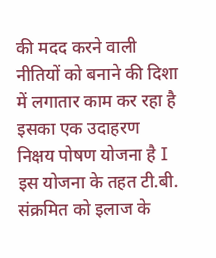की मदद करने वाली नीतियों को बनाने की दिशा में लगातार काम कर रहा है इसका एक उदाहरण निक्षय पोषण योजना है I इस योजना के तहत टी.बी. संक्रमित को इलाज के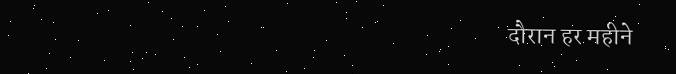दौरान हर महीने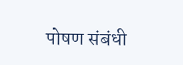पोषण संबंधी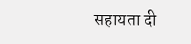सहायता दी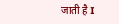जाती है I